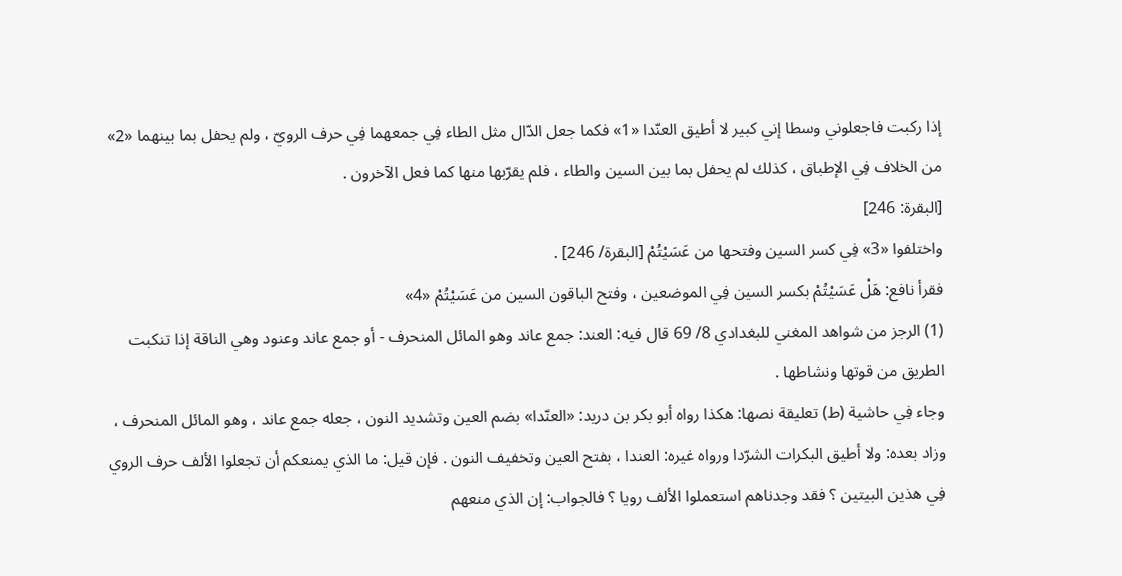إذا ركبت فاجعلوني وسطا إني كبير لا أطيق العنّدا «1» فكما جعل الدّال مثل الطاء فِي جمعهما فِي حرف الرويّ ، ولم يحفل بما بينهما «2» من الخلاف فِي الإطباق ، كذلك لم يحفل بما بين السين والطاء ، فلم يقرّبها منها كما فعل الآخرون .
[البقرة: 246]
واختلفوا «3» فِي كسر السين وفتحها من عَسَيْتُمْ [البقرة/ 246] .
فقرأ نافع: هَلْ عَسَيْتُمْ بكسر السين فِي الموضعين ، وفتح الباقون السين من عَسَيْتُمْ «4»
(1) الرجز من شواهد المغني للبغدادي 8/ 69 قال فيه: العند: جمع عاند وهو المائل المنحرف - أو جمع عاند وعنود وهي الناقة إذا تنكبت الطريق من قوتها ونشاطها .
وجاء فِي حاشية (ط) تعليقة نصها: هكذا رواه أبو بكر بن دريد: «العنّدا» بضم العين وتشديد النون ، جعله جمع عاند ، وهو المائل المنحرف ، وزاد بعده: ولا أطيق البكرات الشرّدا ورواه غيره: العندا ، بفتح العين وتخفيف النون . فإن قيل: ما الذي يمنعكم أن تجعلوا الألف حرف الروي فِي هذين البيتين ؟ فقد وجدناهم استعملوا الألف رويا ؟ فالجواب: إن الذي منعهم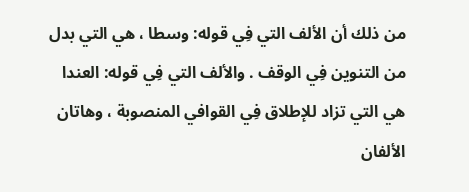من ذلك أن الألف التي فِي قوله: وسطا ، هي التي بدل من التنوين فِي الوقف . والألف التي فِي قوله: العندا هي التي تزاد للإطلاق فِي القوافي المنصوبة ، وهاتان الألفان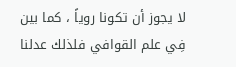لا يجوز أن تكونا روياً ، كما بين فِي علم القوافي فلذلك عدلنا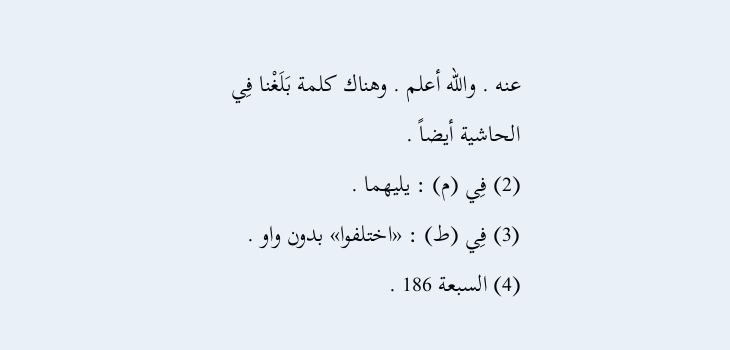عنه . والله أعلم . وهناك كلمة بَلَغْنا فِي الحاشية أيضاً .
(2) فِي (م) : يليهما .
(3) فِي (ط) : «اختلفوا» بدون واو .
(4) السبعة 186 .